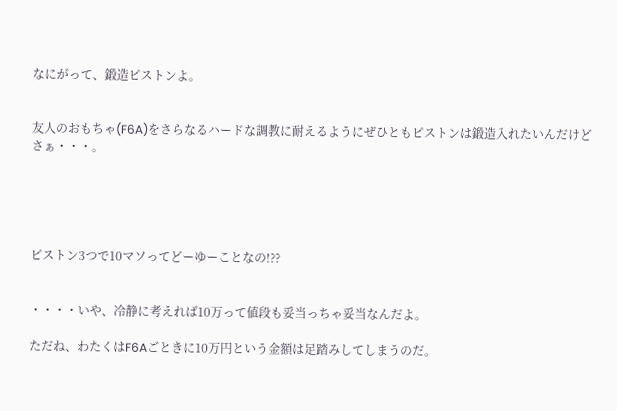なにがって、鍛造ピストンよ。


友人のおもちゃ(F6A)をさらなるハードな調教に耐えるようにぜひともピストンは鍛造入れたいんだけどさぁ・・・。





ピストン3つで10マソってどーゆーことなの!??


・・・・いや、冷静に考えれば10万って値段も妥当っちゃ妥当なんだよ。

ただね、わたくはF6Aごときに10万円という金額は足踏みしてしまうのだ。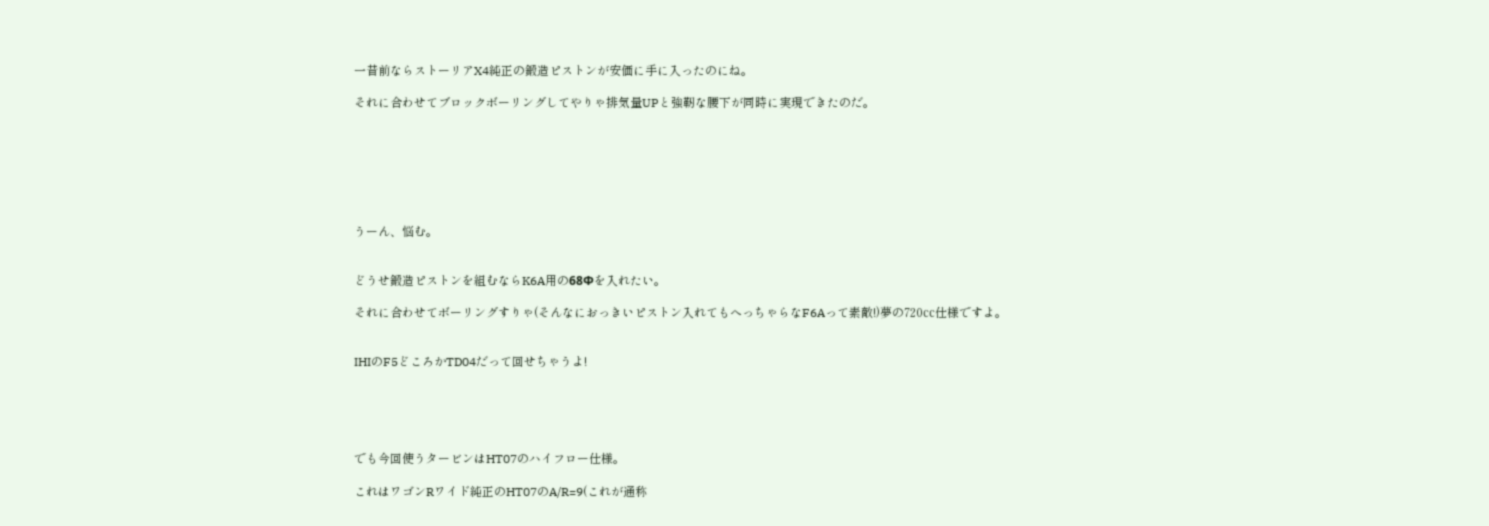一昔前ならストーリアX4純正の鍛造ピストンが安価に手に入ったのにね。

それに合わせてブロックボーリングしてやりゃ排気量UPと強靭な腰下が同時に実現できたのだ。







うーん、悩む。


どうせ鍛造ピストンを組むならK6A用の68Φを入れたい。

それに合わせてボーリングすりゃ(そんなにおっきいピストン入れてもへっちゃらなF6Aって素敵!)夢の720㏄仕様ですよ。


IHIのF5どころかTD04だって回せちゃうよ!





でも今回使うタービンはHT07のハイフロー仕様。

これはワゴンRワイド純正のHT07のA/R=9(これが通称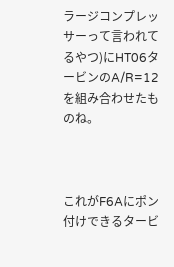ラージコンプレッサーって言われてるやつ)にHT06タービンのA/R=12を組み合わせたものね。



これがF6Aにポン付けできるタービ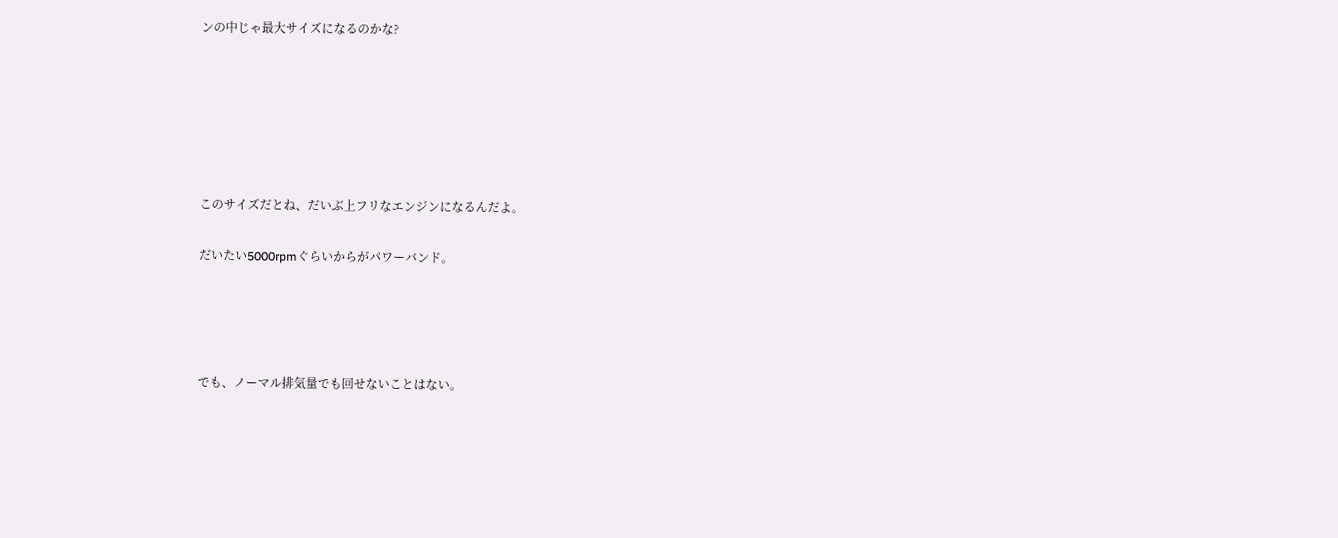ンの中じゃ最大サイズになるのかな?






このサイズだとね、だいぶ上フリなエンジンになるんだよ。

だいたい5000rpmぐらいからがパワーバンド。




でも、ノーマル排気量でも回せないことはない。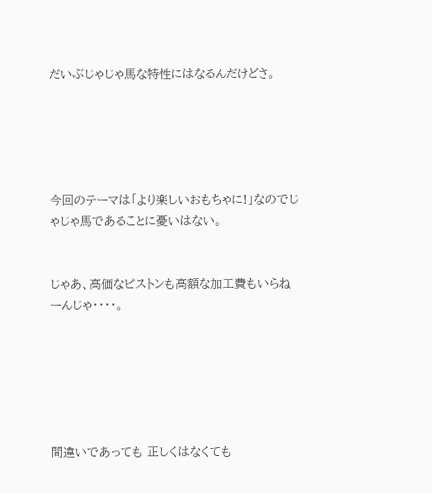だいぶじゃじゃ馬な特性にはなるんだけどさ。





今回のテーマは「より楽しいおもちゃに!」なのでじゃじゃ馬であることに憂いはない。


じゃあ、高価なピストンも高額な加工費もいらねーんじゃ・・・・。






間違いであっても 正しくはなくても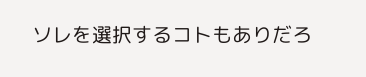ソレを選択するコトもありだろ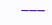―――